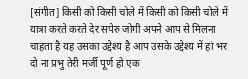[संगीत] किसी को किसी चोले में किसी को किसी चोले में यात्रा करते करते देर सपेरु जोगी अपने आप से मिलना चाहता है यह उसका उद्देश्य है आप उसके उद्देश्य में हां भर दो ना प्रभु तेरी मर्जी पूर्ण हो एक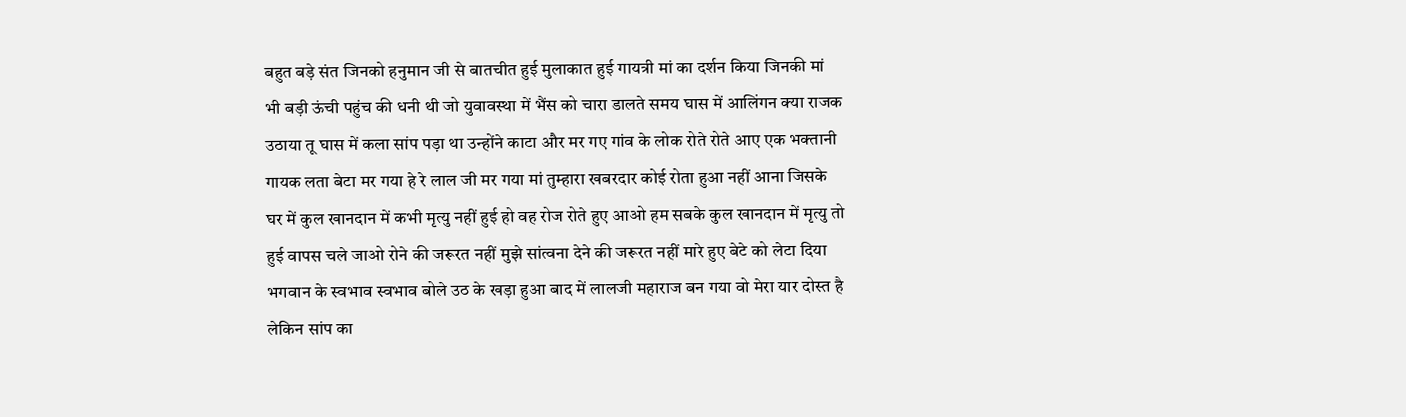बहुत बड़े संत जिनको हनुमान जी से बातचीत हुई मुलाकात हुई गायत्री मां का दर्शन किया जिनकी मां भी बड़ी ऊंची पहुंच की धनी थी जो युवावस्था में भैंस को चारा डालते समय घास में आलिंगन क्या राजक उठाया तू घास में कला सांप पड़ा था उन्होंने काटा और मर गए गांव के लोक रोते रोते आए एक भक्तानी
गायक लता बेटा मर गया हे रे लाल जी मर गया मां तुम्हारा खबरदार कोई रोता हुआ नहीं आना जिसके घर में कुल खानदान में कभी मृत्यु नहीं हुई हो वह रोज रोते हुए आओ हम सबके कुल खानदान में मृत्यु तो हुई वापस चले जाओ रोने की जरूरत नहीं मुझे सांत्वना देने की जरूरत नहीं मारे हुए बेटे को लेटा दिया भगवान के स्वभाव स्वभाव बोले उठ के खड़ा हुआ बाद में लालजी महाराज बन गया वो मेरा यार दोस्त है लेकिन सांप का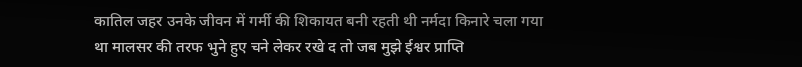कातिल जहर उनके जीवन में गर्मी की शिकायत बनी रहती थी नर्मदा किनारे चला गया
था मालसर की तरफ भुने हुए चने लेकर रखे द तो जब मुझे ईश्वर प्राप्ति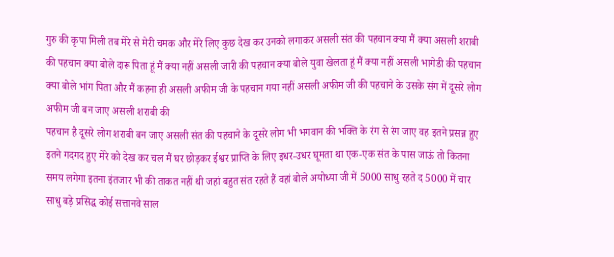गुरु की कृपा मिली तब मेरे से मेरी चमक और मेरे लिए कुछ देख कर उनको लगाकर असली संत की पहचान क्या मैं क्या असली शराबी की पहचान क्या बोले दारू पिता हूं मैं क्या नहीं असली जारी की पहचान क्या बोले युवा खेलता हूं मैं क्या नहीं असली भागेडी की पहचान क्या बोले भांग पिता और मैं कहना ही असली अफीम जी के पहचान गया नहीं असली अफीम जी की पहचाने के उसके संग में दूसरे लोग अफीम जी बन जाए असली शराबी की
पहचान है दूसरे लोग शराबी बन जाए असली संत की पहचाने के दूसरे लोग भी भगवान की भक्ति के रंग से रंग जाए वह इतने प्रसन्न हुए इतने गदगद हुए मेरे को देख कर चल मैं घर छोड़कर ईश्वर प्राप्ति के लिए इधर-उधर घूमता था एक-एक संत के पास जाऊं तो कितना समय लगेगा इतना इंतजार भी की ताकत नहीं थी जहां बहुत संत रहते हैं वहां बोले अयोध्या जी में 5000 साधु रहते द 5000 में चार साधु बड़े प्रसिद्ध कोई सत्तानवे साल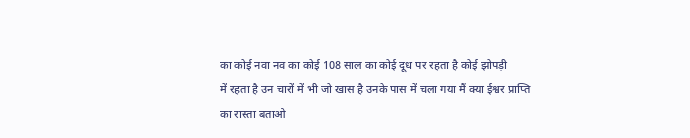का कोई नवा नव का कोई 108 साल का कोई दूध पर रहता है कोई झोपड़ी
में रहता है उन चारों में भी जो खास है उनके पास में चला गया मैं क्या ईश्वर प्राप्ति का रास्ता बताओ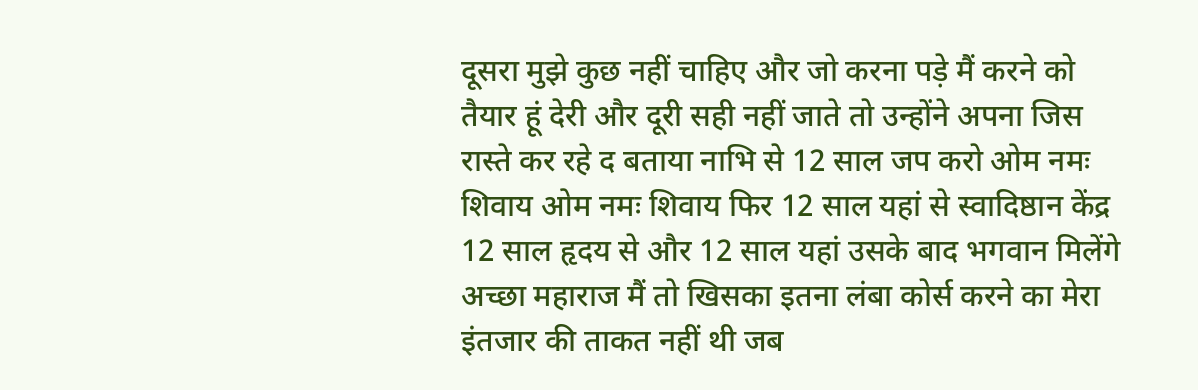दूसरा मुझे कुछ नहीं चाहिए और जो करना पड़े मैं करने को तैयार हूं देरी और दूरी सही नहीं जाते तो उन्होंने अपना जिस रास्ते कर रहे द बताया नाभि से 12 साल जप करो ओम नमः शिवाय ओम नमः शिवाय फिर 12 साल यहां से स्वादिष्ठान केंद्र 12 साल हृदय से और 12 साल यहां उसके बाद भगवान मिलेंगे अच्छा महाराज मैं तो खिसका इतना लंबा कोर्स करने का मेरा इंतजार की ताकत नहीं थी जब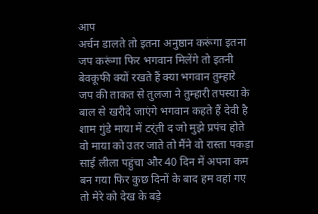आप
अर्चन डालते तो इतना अनुष्ठान करूंगा इतना जप करूंगा फिर भगवान मिलेंगे तो इतनी बेवकूफी क्यों रखते हैं क्या भगवान तुम्हारे जप की ताकत से तुलजा ने तुम्हारी तपस्या के बाल से खरीदे जाएंगे भगवान कहते हैं देवी है शाम गुंडे माया में टर्ंती द जो मुझे प्रपंच होते वो माया को उतर जाते तो मैंने वो रास्ता पकड़ा साई लीला पहुंचा और 40 दिन में अपना कम बन गया फिर कुछ दिनों के बाद हम वहां गए तो मेरे को देख के बड़े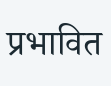प्रभावित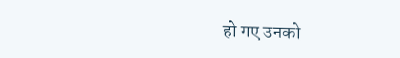हो गए उनको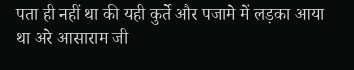पता ही नहीं था की यही कुर्ते और पजामे में लड़का आया
था अरे आसाराम जी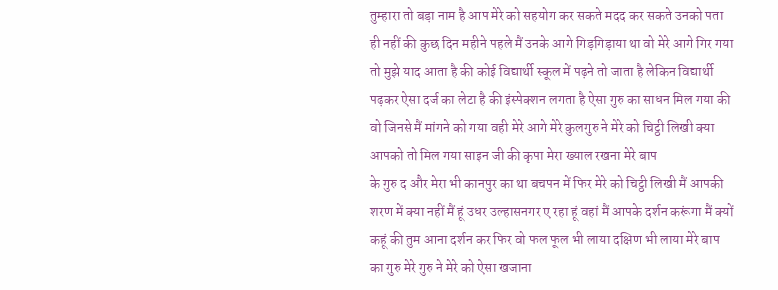तुम्हारा तो बड़ा नाम है आप मेरे को सहयोग कर सकते मदद कर सकते उनको पता ही नहीं की कुछ दिन महीने पहले मैं उनके आगे गिड़गिड़ाया था वो मेरे आगे गिर गया तो मुझे याद आता है की कोई विद्यार्थी स्कूल में पढ़ने तो जाता है लेकिन विद्यार्थी पढ़कर ऐसा दर्ज का लेटा है की इंस्पेक्शन लगता है ऐसा गुरु का साधन मिल गया की वो जिनसे मैं मांगने को गया वही मेरे आगे मेरे कुलगुरु ने मेरे को चिट्ठी लिखी क्या आपको तो मिल गया साइन जी की कृपा मेरा ख्याल रखना मेरे बाप
के गुरु द और मेरा भी कानपुर का था बचपन में फिर मेरे को चिट्ठी लिखी मैं आपकी शरण में क्या नहीं मैं हूं उधर उल्हासनगर ए रहा हूं वहां मैं आपके दर्शन करूंगा मैं क्यों कहूं की तुम आना दर्शन कर फिर वो फल फूल भी लाया दक्षिण भी लाया मेरे बाप का गुरु मेरे गुरु ने मेरे को ऐसा खजाना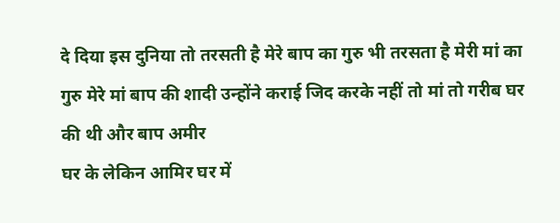दे दिया इस दुनिया तो तरसती है मेरे बाप का गुरु भी तरसता है मेरी मां का गुरु मेरे मां बाप की शादी उन्होंने कराई जिद करके नहीं तो मां तो गरीब घर की थी और बाप अमीर
घर के लेकिन आमिर घर में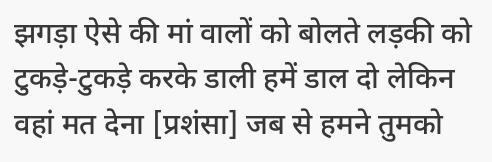झगड़ा ऐसे की मां वालों को बोलते लड़की को टुकड़े-टुकड़े करके डाली हमें डाल दो लेकिन वहां मत देना [प्रशंसा] जब से हमने तुमको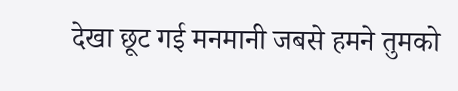देखा छूट गई मनमानी जबसे हमने तुमको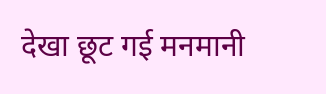देखा छूट गई मनमानी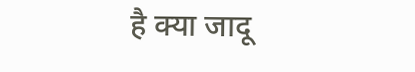है क्या जादू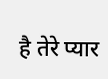है तेरे प्यार